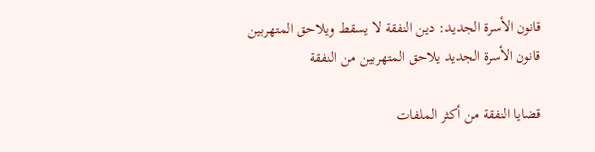قانون الأسرة الجديد: دين النفقة لا يسقط ويلاحق المتهربين
قانون الأسرة الجديد يلاحق المتهربين من النفقة

قضايا النفقة من أكثر الملفات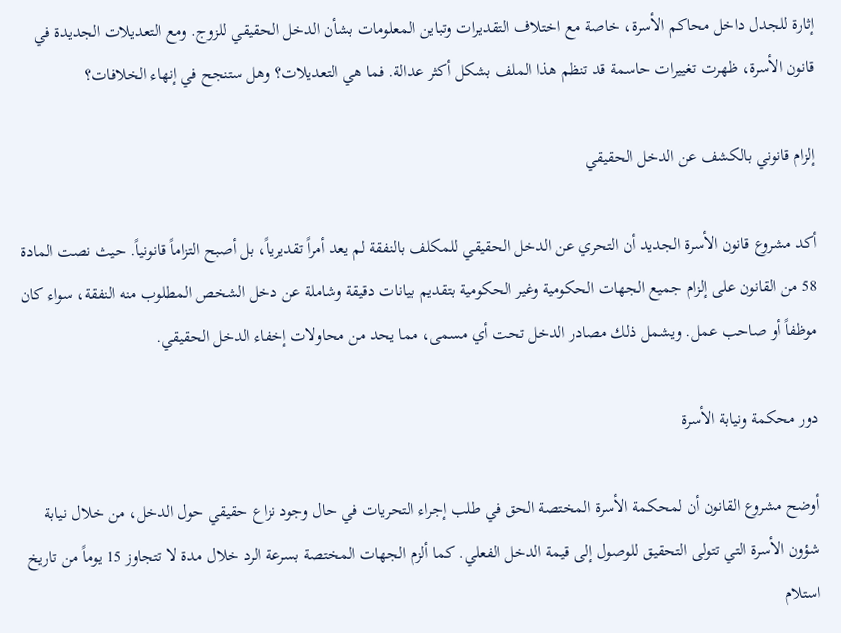إثارة للجدل داخل محاكم الأسرة، خاصة مع اختلاف التقديرات وتباين المعلومات بشأن الدخل الحقيقي للزوج. ومع التعديلات الجديدة في قانون الأسرة، ظهرت تغييرات حاسمة قد تنظم هذا الملف بشكل أكثر عدالة. فما هي التعديلات؟ وهل ستنجح في إنهاء الخلافات؟

إلزام قانوني بالكشف عن الدخل الحقيقي

أكد مشروع قانون الأسرة الجديد أن التحري عن الدخل الحقيقي للمكلف بالنفقة لم يعد أمراً تقديرياً، بل أصبح التزاماً قانونياً. حيث نصت المادة 58 من القانون على إلزام جميع الجهات الحكومية وغير الحكومية بتقديم بيانات دقيقة وشاملة عن دخل الشخص المطلوب منه النفقة، سواء كان موظفاً أو صاحب عمل. ويشمل ذلك مصادر الدخل تحت أي مسمى، مما يحد من محاولات إخفاء الدخل الحقيقي.

دور محكمة ونيابة الأسرة

أوضح مشروع القانون أن لمحكمة الأسرة المختصة الحق في طلب إجراء التحريات في حال وجود نزاع حقيقي حول الدخل، من خلال نيابة شؤون الأسرة التي تتولى التحقيق للوصول إلى قيمة الدخل الفعلي. كما ألزم الجهات المختصة بسرعة الرد خلال مدة لا تتجاوز 15 يوماً من تاريخ استلام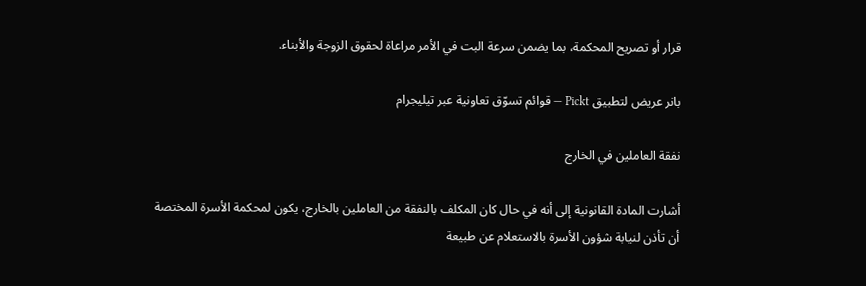قرار أو تصريح المحكمة، بما يضمن سرعة البت في الأمر مراعاة لحقوق الزوجة والأبناء.

بانر عريض لتطبيق Pickt — قوائم تسوّق تعاونية عبر تيليجرام

نفقة العاملين في الخارج

أشارت المادة القانونية إلى أنه في حال كان المكلف بالنفقة من العاملين بالخارج، يكون لمحكمة الأسرة المختصة أن تأذن لنيابة شؤون الأسرة بالاستعلام عن طبيعة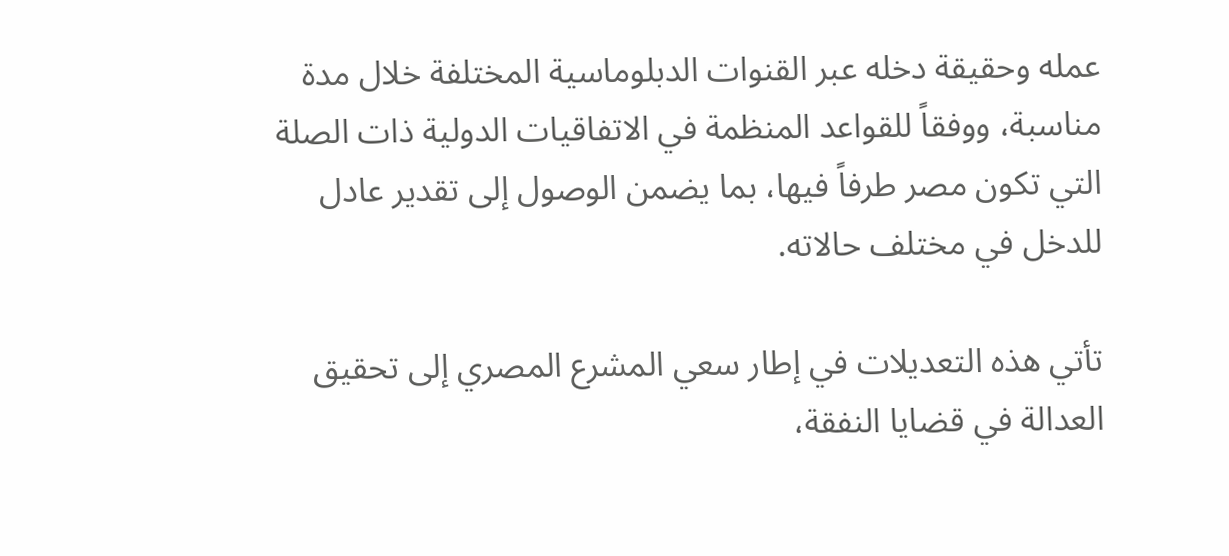عمله وحقيقة دخله عبر القنوات الدبلوماسية المختلفة خلال مدة مناسبة، ووفقاً للقواعد المنظمة في الاتفاقيات الدولية ذات الصلة التي تكون مصر طرفاً فيها، بما يضمن الوصول إلى تقدير عادل للدخل في مختلف حالاته.

تأتي هذه التعديلات في إطار سعي المشرع المصري إلى تحقيق العدالة في قضايا النفقة،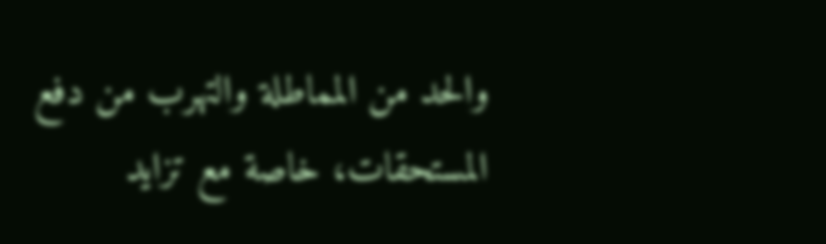والحد من المماطلة والتهرب من دفع المستحقات، خاصة مع تزايد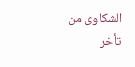الشكاوى من تأخر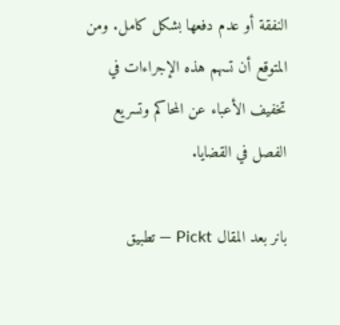النفقة أو عدم دفعها بشكل كامل. ومن المتوقع أن تسهم هذه الإجراءات في تخفيف الأعباء عن المحاكم وتسريع الفصل في القضايا.

بانر بعد المقال Pickt — تطبيق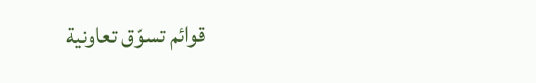قوائم تسوّق تعاونية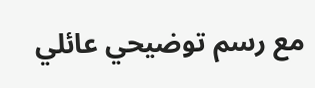مع رسم توضيحي عائلي